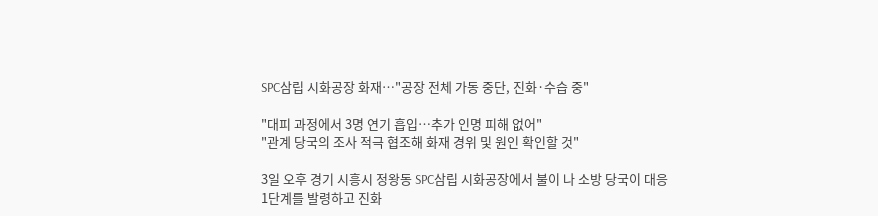SPC삼립 시화공장 화재…"공장 전체 가동 중단, 진화·수습 중"

"대피 과정에서 3명 연기 흡입…추가 인명 피해 없어"
"관계 당국의 조사 적극 협조해 화재 경위 및 원인 확인할 것"

3일 오후 경기 시흥시 정왕동 SPC삼립 시화공장에서 불이 나 소방 당국이 대응 1단계를 발령하고 진화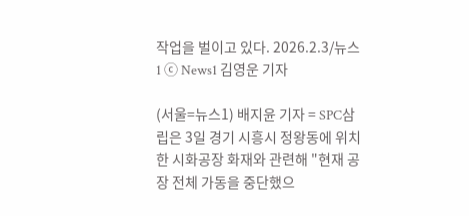작업을 벌이고 있다. 2026.2.3/뉴스1 ⓒ News1 김영운 기자

(서울=뉴스1) 배지윤 기자 = SPC삼립은 3일 경기 시흥시 정왕동에 위치한 시화공장 화재와 관련해 "현재 공장 전체 가동을 중단했으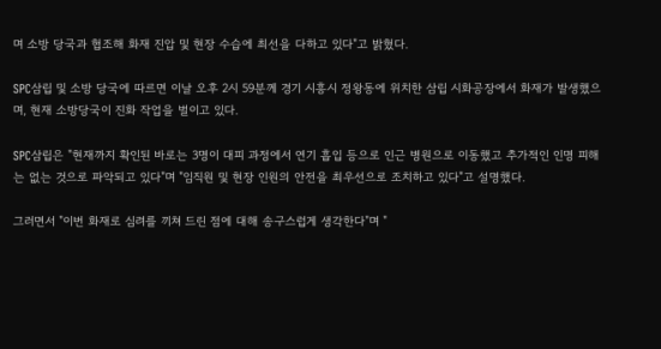며 소방 당국과 협조해 화재 진압 및 현장 수습에 최선을 다하고 있다"고 밝혔다.

SPC삼립 및 소방 당국에 따르면 이날 오후 2시 59분께 경기 시흥시 정왕동에 위치한 삼립 시화공장에서 화재가 발생했으며, 현재 소방당국이 진화 작업을 벌이고 있다.

SPC삼립은 "현재까지 확인된 바로는 3명이 대피 과정에서 연기 흡입 등으로 인근 병원으로 이동했고 추가적인 인명 피해는 없는 것으로 파악되고 있다"며 "임직원 및 현장 인원의 안전을 최우선으로 조치하고 있다"고 설명했다.

그러면서 "이번 화재로 심려를 끼쳐 드린 점에 대해 송구스럽게 생각한다"며 "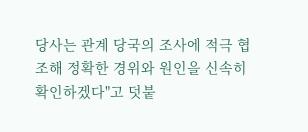당사는 관계 당국의 조사에 적극 협조해 정확한 경위와 원인을 신속히 확인하겠다"고 덧붙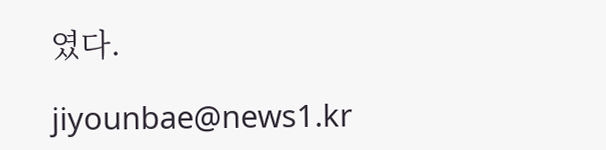였다.

jiyounbae@news1.kr